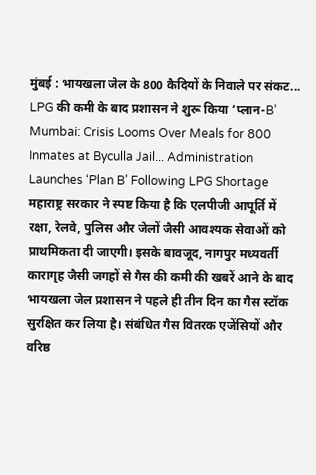मुंबई : भायखला जेल के 800 कैदियों के निवाले पर संकट... LPG की कमी के बाद प्रशासन ने शुरू किया ‘प्लान-B’
Mumbai: Crisis Looms Over Meals for 800 Inmates at Byculla Jail... Administration Launches ‘Plan B’ Following LPG Shortage
महाराष्ट्र सरकार ने स्पष्ट किया है कि एलपीजी आपूर्ति में रक्षा, रेलवे, पुलिस और जेलों जैसी आवश्यक सेवाओं को प्राथमिकता दी जाएगी। इसके बावजूद, नागपुर मध्यवर्ती कारागृह जैसी जगहों से गैस की कमी की खबरें आने के बाद भायखला जेल प्रशासन ने पहले ही तीन दिन का गैस स्टॉक सुरक्षित कर लिया है। संबंधित गैस वितरक एजेंसियों और वरिष्ठ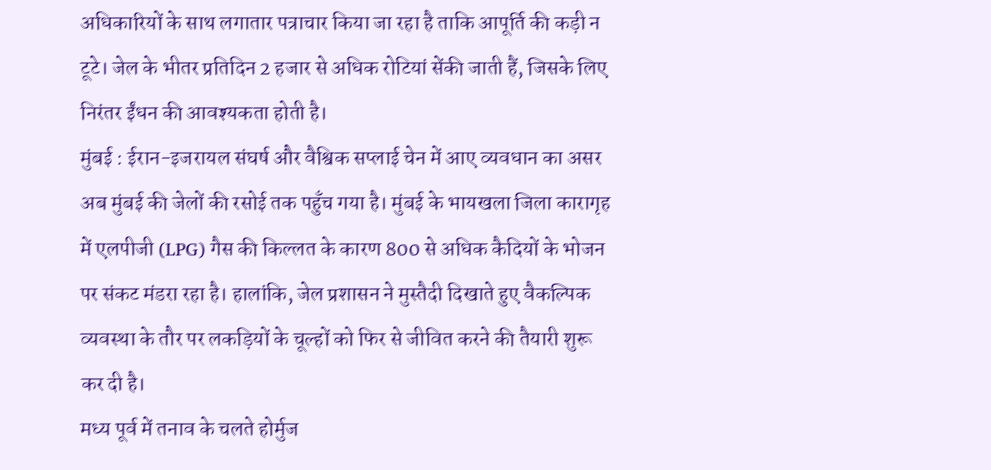अधिकारियों के साथ लगातार पत्राचार किया जा रहा है ताकि आपूर्ति की कड़ी न टूटे। जेल के भीतर प्रतिदिन 2 हजार से अधिक रोटियां सेंकी जाती हैं, जिसके लिए निरंतर ईंधन की आवश्यकता होती है।
मुंबई : ईरान-इजरायल संघर्ष और वैश्विक सप्लाई चेन में आए व्यवधान का असर अब मुंबई की जेलों की रसोई तक पहुँच गया है। मुंबई के भायखला जिला कारागृह में एलपीजी (LPG) गैस की किल्लत के कारण 800 से अधिक कैदियों के भोजन पर संकट मंडरा रहा है। हालांकि, जेल प्रशासन ने मुस्तैदी दिखाते हुए वैकल्पिक व्यवस्था के तौर पर लकड़ियों के चूल्हों को फिर से जीवित करने की तैयारी शुरू कर दी है।
मध्य पूर्व में तनाव के चलते होर्मुज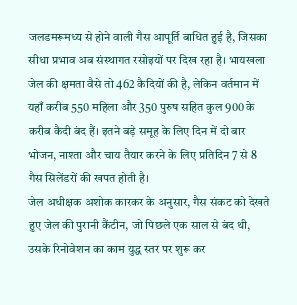जलडमरूमध्य से होने वाली गैस आपूर्ति बाधित हुई है, जिसका सीधा प्रभाव अब संस्थागत रसोइयों पर दिख रहा है। भायखला जेल की क्षमता वैसे तो 462 कैदियों की है, लेकिन वर्तमान में यहाँ करीब 550 महिला और 350 पुरुष सहित कुल 900 के करीब कैदी बंद हैं। इतने बड़े समूह के लिए दिन में दो बार भोजन, नाश्ता और चाय तैयार करने के लिए प्रतिदिन 7 से 8 गैस सिलेंडरों की खपत होती है।
जेल अधीक्षक अशोक कारकर के अनुसार, गैस संकट को देखते हुए जेल की पुरानी कैंटीन, जो पिछले एक साल से बंद थी, उसके रिनोवेशन का काम युद्ध स्तर पर शुरू कर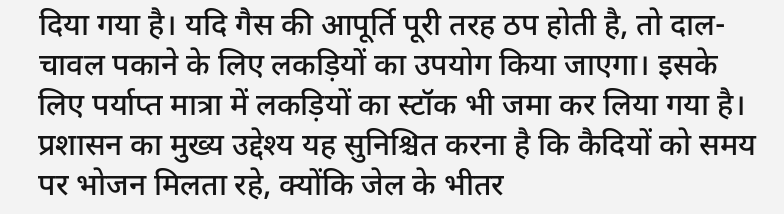दिया गया है। यदि गैस की आपूर्ति पूरी तरह ठप होती है, तो दाल-चावल पकाने के लिए लकड़ियों का उपयोग किया जाएगा। इसके लिए पर्याप्त मात्रा में लकड़ियों का स्टॉक भी जमा कर लिया गया है। प्रशासन का मुख्य उद्देश्य यह सुनिश्चित करना है कि कैदियों को समय पर भोजन मिलता रहे, क्योंकि जेल के भीतर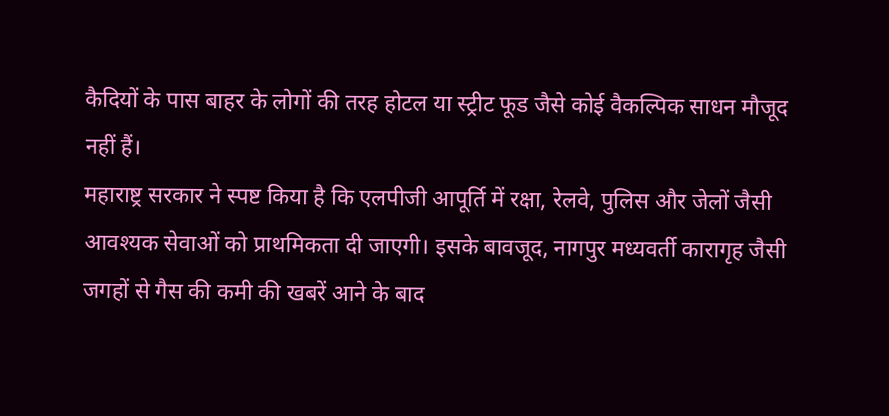कैदियों के पास बाहर के लोगों की तरह होटल या स्ट्रीट फूड जैसे कोई वैकल्पिक साधन मौजूद नहीं हैं।
महाराष्ट्र सरकार ने स्पष्ट किया है कि एलपीजी आपूर्ति में रक्षा, रेलवे, पुलिस और जेलों जैसी आवश्यक सेवाओं को प्राथमिकता दी जाएगी। इसके बावजूद, नागपुर मध्यवर्ती कारागृह जैसी जगहों से गैस की कमी की खबरें आने के बाद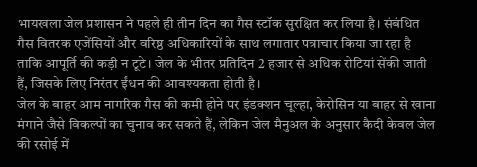भायखला जेल प्रशासन ने पहले ही तीन दिन का गैस स्टॉक सुरक्षित कर लिया है। संबंधित गैस वितरक एजेंसियों और वरिष्ठ अधिकारियों के साथ लगातार पत्राचार किया जा रहा है ताकि आपूर्ति की कड़ी न टूटे। जेल के भीतर प्रतिदिन 2 हजार से अधिक रोटियां सेंकी जाती हैं, जिसके लिए निरंतर ईंधन की आवश्यकता होती है।
जेल के बाहर आम नागरिक गैस की कमी होने पर इंडक्शन चूल्हा, केरोसिन या बाहर से खाना मंगाने जैसे विकल्पों का चुनाव कर सकते हैं, लेकिन जेल मैनुअल के अनुसार कैदी केवल जेल की रसोई में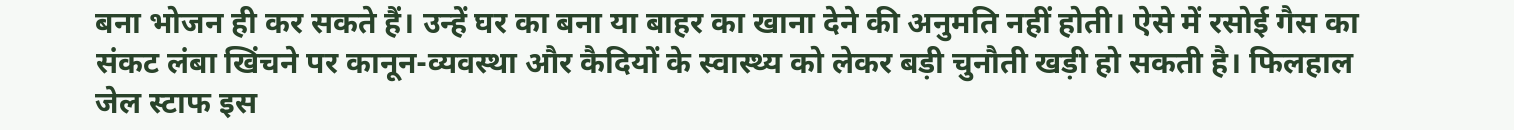बना भोजन ही कर सकते हैं। उन्हें घर का बना या बाहर का खाना देने की अनुमति नहीं होती। ऐसे में रसोई गैस का संकट लंबा खिंचने पर कानून-व्यवस्था और कैदियों के स्वास्थ्य को लेकर बड़ी चुनौती खड़ी हो सकती है। फिलहाल जेल स्टाफ इस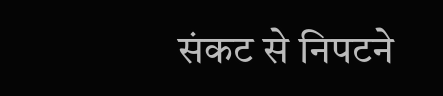संकट से निपटने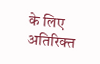के लिए अतिरिक्त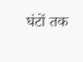घंटों तक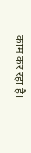काम कर रहा है।